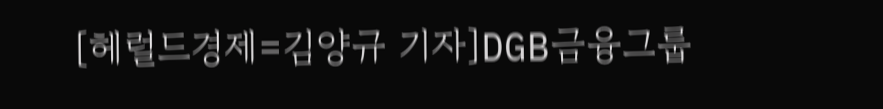[헤럴드경제=김양규 기자]DGB금융그룹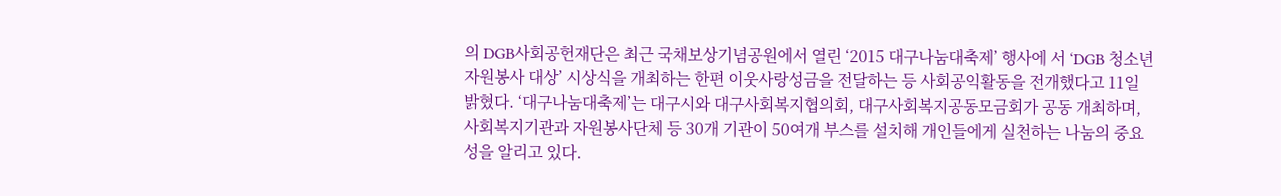의 DGB사회공헌재단은 최근 국채보상기념공원에서 열린 ‘2015 대구나눔대축제’ 행사에 서 ‘DGB 청소년 자원봉사 대상’ 시상식을 개최하는 한편 이웃사랑성금을 전달하는 등 사회공익활동을 전개했다고 11일 밝혔다. ‘대구나눔대축제’는 대구시와 대구사회복지협의회, 대구사회복지공동모금회가 공동 개최하며, 사회복지기관과 자원봉사단체 등 30개 기관이 50여개 부스를 설치해 개인들에게 실천하는 나눔의 중요성을 알리고 있다.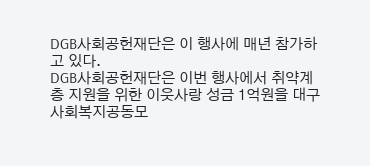DGB사회공헌재단은 이 행사에 매년 참가하고 있다.
DGB사회공헌재단은 이번 행사에서 취약계층 지원을 위한 이웃사랑 성금 1억원을 대구사회복지공동모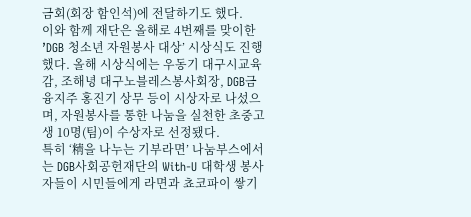금회(회장 함인석)에 전달하기도 했다.
이와 함께 재단은 올해로 4번째를 맞이한 ’DGB 청소년 자원봉사 대상’ 시상식도 진행했다. 올해 시상식에는 우동기 대구시교육감, 조해녕 대구노블레스봉사회장, DGB금융지주 홍진기 상무 등이 시상자로 나섰으며, 자원봉사를 통한 나눔을 실천한 초중고생 10명(팀)이 수상자로 선정됐다.
특히 ‘精을 나누는 기부라면’ 나눔부스에서는 DGB사회공헌재단의 With-U 대학생 봉사자들이 시민들에게 라면과 쵸코파이 쌓기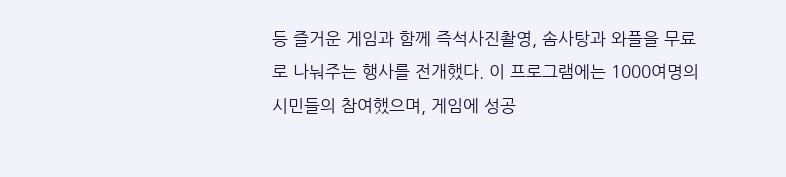등 즐거운 게임과 함께 즉석사진촬영, 솜사탕과 와플을 무료로 나눠주는 행사를 전개했다. 이 프로그램에는 1000여명의 시민들의 참여했으며, 게임에 성공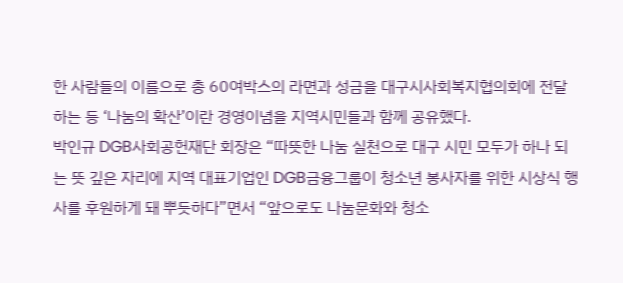한 사람들의 이름으로 총 60여박스의 라면과 성금을 대구시사회복지협의회에 전달하는 등 ‘나눔의 확산’이란 경영이념을 지역시민들과 함께 공유했다.
박인규 DGB사회공헌재단 회장은 “따뜻한 나눔 실천으로 대구 시민 모두가 하나 되는 뜻 깊은 자리에 지역 대표기업인 DGB금융그룹이 청소년 봉사자를 위한 시상식 행사를 후원하게 돼 뿌듯하다”면서 “앞으로도 나눔문화와 청소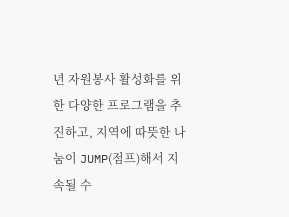년 자원봉사 활성화를 위한 다양한 프로그램을 추진하고, 지역에 따뜻한 나눔이 JUMP(점프)해서 지속될 수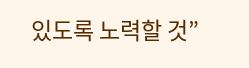있도록 노력할 것”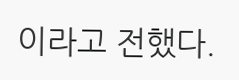이라고 전했다.